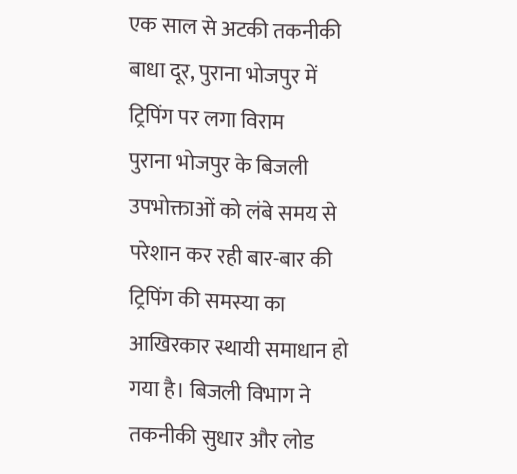एक साल से अटकी तकनीकी बाधा दूर, पुराना भोजपुर में ट्रिपिंग पर लगा विराम
पुराना भोजपुर के बिजली उपभोक्ताओं को लंबे समय से परेशान कर रही बार-बार की ट्रिपिंग की समस्या का आखिरकार स्थायी समाधान हो गया है। बिजली विभाग ने तकनीकी सुधार और लोड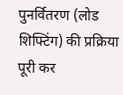पुनर्वितरण (लोड शिफ्टिंग) की प्रक्रिया पूरी कर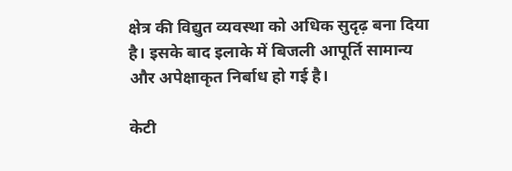क्षेत्र की विद्युत व्यवस्था को अधिक सुदृढ़ बना दिया है। इसके बाद इलाके में बिजली आपूर्ति सामान्य और अपेक्षाकृत निर्बाध हो गई है।

केटी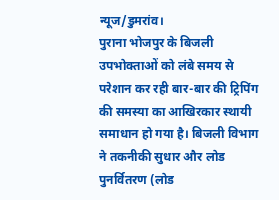न्यूज/डुमरांव।
पुराना भोजपुर के बिजली उपभोक्ताओं को लंबे समय से परेशान कर रही बार-बार की ट्रिपिंग की समस्या का आखिरकार स्थायी समाधान हो गया है। बिजली विभाग ने तकनीकी सुधार और लोड पुनर्वितरण (लोड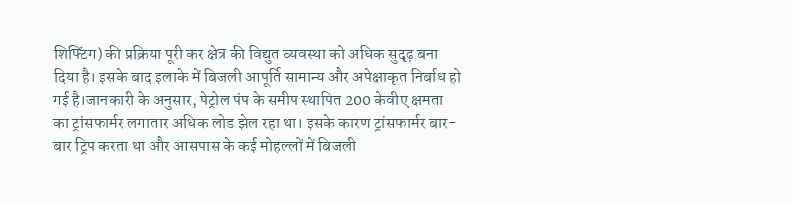शिफ्टिंग) की प्रक्रिया पूरी कर क्षेत्र की विद्युत व्यवस्था को अधिक सुदृढ़ बना दिया है। इसके बाद इलाके में बिजली आपूर्ति सामान्य और अपेक्षाकृत निर्बाध हो गई है।जानकारी के अनुसार, पेट्रोल पंप के समीप स्थापित 200 केवीए क्षमता का ट्रांसफार्मर लगातार अधिक लोड झेल रहा था। इसके कारण ट्रांसफार्मर बार-बार ट्रिप करता था और आसपास के कई मोहल्लों में बिजली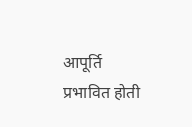आपूर्ति प्रभावित होती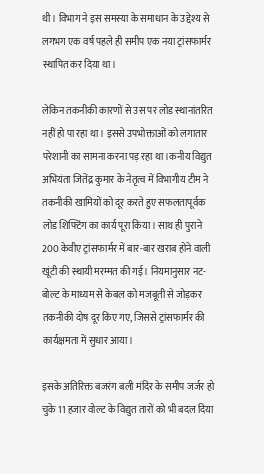थी। विभाग ने इस समस्या के समाधान के उद्देश्य से लगभग एक वर्ष पहले ही समीप एक नया ट्रांसफार्मर स्थापित कर दिया था।

लेकिन तकनीकी कारणों से उस पर लोड स्थानांतरित नहीं हो पा रहा था। इससे उपभोक्ताओं को लगातार परेशानी का सामना करना पड़ रहा था।कनीय विद्युत अभियंता जितेंद्र कुमार के नेतृत्व में विभागीय टीम ने तकनीकी खामियों को दूर करते हुए सफलतापूर्वक लोड शिफ्टिंग का कार्य पूरा किया। साथ ही पुराने 200 केवीए ट्रांसफार्मर में बार-बार खराब होने वाली खूंटी की स्थायी मरम्मत की गई। नियमानुसार नट-बोल्ट के माध्यम से केबल को मजबूती से जोड़कर तकनीकी दोष दूर किए गए, जिससे ट्रांसफार्मर की कार्यक्षमता में सुधार आया।

इसके अतिरिक्त बजरंग बली मंदिर के समीप जर्जर हो चुके 11 हजार वोल्ट के विद्युत तारों को भी बदल दिया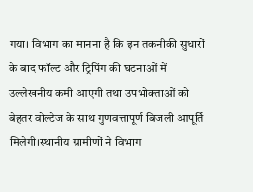गया। विभाग का मानना है कि इन तकनीकी सुधारों के बाद फॉल्ट और ट्रिपिंग की घटनाओं में उल्लेखनीय कमी आएगी तथा उपभोक्ताओं को बेहतर वोल्टेज के साथ गुणवत्तापूर्ण बिजली आपूर्ति मिलेगी।स्थानीय ग्रामीणों ने विभाग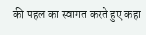की पहल का स्वागत करते हुए कहा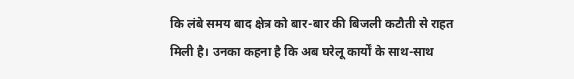कि लंबे समय बाद क्षेत्र को बार-बार की बिजली कटौती से राहत मिली है। उनका कहना है कि अब घरेलू कार्यों के साथ-साथ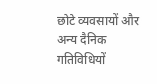छोटे व्यवसायों और अन्य दैनिक गतिविधियों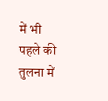में भी पहले की तुलना में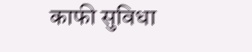काफी सुविधा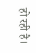हो रही है।